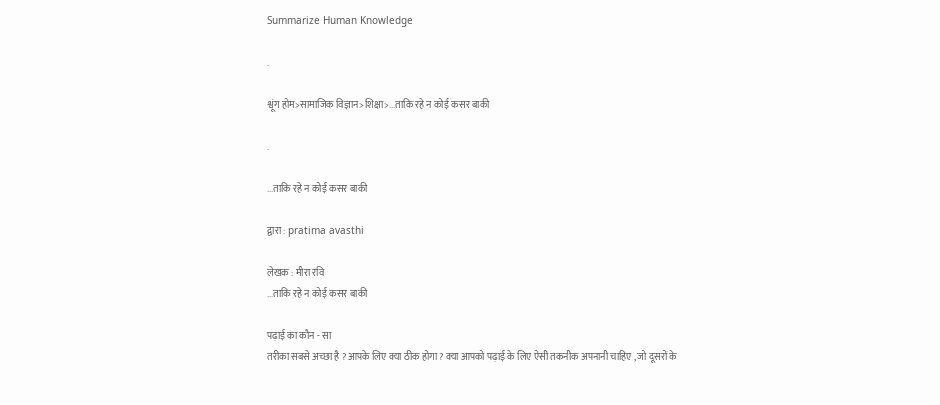Summarize Human Knowledge

.

श्वूंग होम>सामाजिक विज्ञान>शिक्षा>...ताकि रहे न कोई कसर बाकी

.

...ताकि रहे न कोई कसर बाकी

द्वारा : pratima avasthi

लेखक : मीरा रवि
...ताकि रहे न कोई कसर बाकी

पढ़ाई का कौन - सा
तरीका सबसे अच्छा है ? आपके लिए क्या ठीक होगा ? क्या आपको पढ़ाई के लिए ऐसी तकनीक अपनानी चाहिए , जो दूसरों के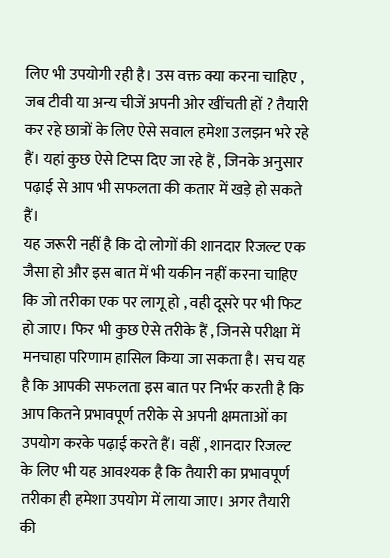लिए भी उपयोगी रही है। उस वक्त क्या करना चाहिए , जब टीवी या अन्य चीजें अपनी ओर खींचती हों ? तैयारी कर रहे छात्रों के लिए ऐसे सवाल हमेशा उलझन भरे रहे हैं। यहां कुछ ऐसे टिप्स दिए जा रहे हैं , जिनके अनुसार पढ़ाई से आप भी सफलता की कतार में खड़े हो सकते हैं।
यह जरूरी नहीं है कि दो लोगों की शानदार रिजल्ट एक जैसा हो और इस बात में भी यकीन नहीं करना चाहिए कि जो तरीका एक पर लागू हो , वही दूसरे पर भी फिट हो जाए। फिर भी कुछ ऐसे तरीके हैं , जिनसे परीक्षा में मनचाहा परिणाम हासिल किया जा सकता है। सच यह है कि आपकी सफलता इस बात पर निर्भर करती है कि आप कितने प्रभावपूर्ण तरीके से अपनी क्षमताओं का उपयोग करके पढ़ाई करते हैं। वहीं , शानदार रिजल्ट के लिए भी यह आवश्यक है कि तैयारी का प्रभावपूर्ण तरीका ही हमेशा उपयोग में लाया जाए। अगर तैयारी की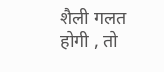शैली गलत होगी , तो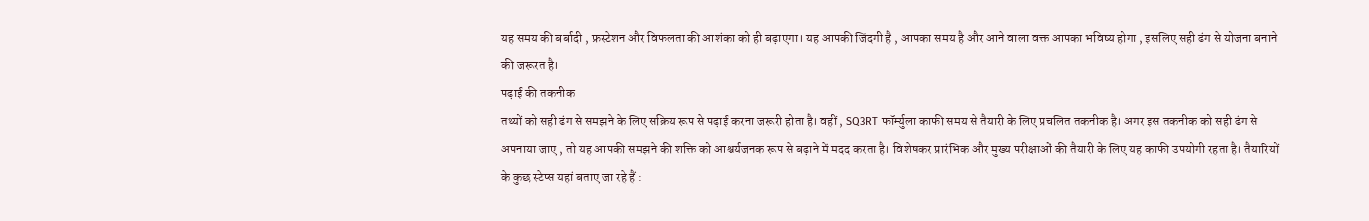यह समय की बर्बादी , फ्रस्टेशन और विफलता की आशंका को ही बढ़ाएगा। यह आपकी जिंदगी है , आपका समय है और आने वाला वक्त आपका भविष्य होगा , इसलिए सही ढंग से योजना बनाने की जरूरत है।
पढ़ाई की तकनीक
तथ्यों को सही ढंग से समझने के लिए सक्रिय रूप से पढ़ाई करना जरूरी होता है। वहीं , SQ3RT फॉर्म्युला काफी समय से तैयारी के लिए प्रचलित तकनीक है। अगर इस तकनीक को सही ढंग से अपनाया जाए , तो यह आपकी समझने की शक्ति को आश्चर्यजनक रूप से बढ़ाने में मदद करता है। विशेषकर प्रारंभिक और मुख्य परीक्षाओं की तैयारी के लिए यह काफी उपयोगी रहता है। तैयारियों के कुछ स्टेप्स यहां बताए जा रहे हैं :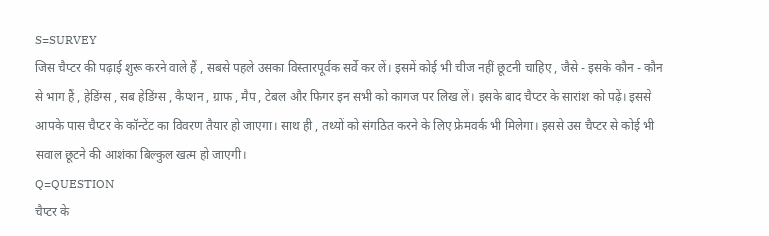S=SURVEY
जिस चैप्टर की पढ़ाई शुरू करने वाले हैं , सबसे पहले उसका विस्तारपूर्वक सर्वे कर लें। इसमें कोई भी चीज नहीं छूटनी चाहिए , जैसे - इसके कौन - कौन से भाग हैं , हेडिंग्स , सब हेडिंग्स , कैप्शन , ग्राफ , मैप , टेबल और फिगर इन सभी को कागज पर लिख लें। इसके बाद चैप्टर के सारांश को पढ़ें। इससे आपके पास चैप्टर के कॉन्टेंट का विवरण तैयार हो जाएगा। साथ ही , तथ्यों को संगठित करने के लिए फ्रेमवर्क भी मिलेगा। इससे उस चैप्टर से कोई भी सवाल छूटने की आशंका बिल्कुल खत्म हो जाएगी।
Q=QUESTION
चैप्टर के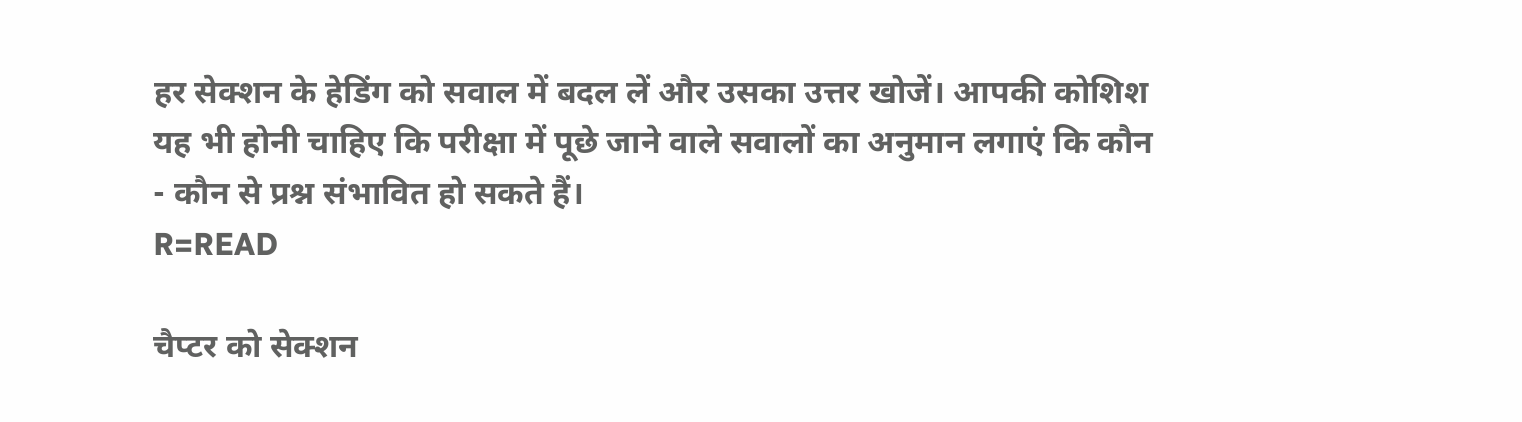हर सेक्शन के हेडिंग को सवाल में बदल लें और उसका उत्तर खोजें। आपकी कोशिश यह भी होनी चाहिए कि परीक्षा में पूछे जाने वाले सवालों का अनुमान लगाएं कि कौन - कौन से प्रश्न संभावित हो सकते हैं।
R=READ

चैप्टर को सेक्शन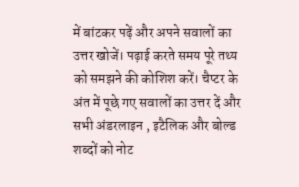में बांटकर पढ़ें और अपने सवालों का उत्तर खोजें। पढ़ाई करते समय पूरे तथ्य को समझने की कोशिश करें। चैप्टर के अंत में पूछे गए सवालों का उत्तर दें और सभी अंडरलाइन , इटैलिक और बोल्ड शब्दों को नोट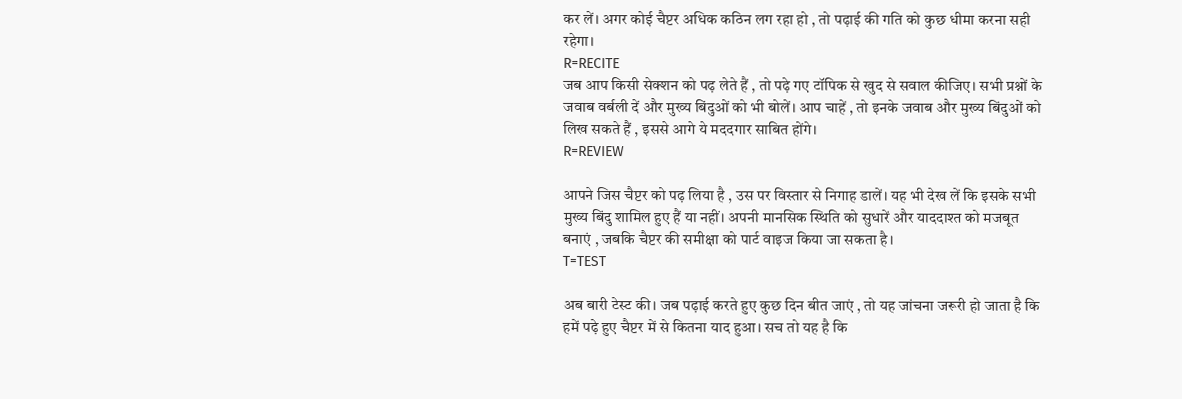कर लें। अगर कोई चैप्टर अधिक कठिन लग रहा हो , तो पढ़ाई की गति को कुछ धीमा करना सही रहेगा।
R=RECITE
जब आप किसी सेक्शन को पढ़ लेते हैं , तो पढ़े गए टॉपिक से खुद से सवाल कीजिए। सभी प्रश्नों के जवाब वर्बली दें और मुख्य बिंदुओं को भी बोलें। आप चाहें , तो इनके जवाब और मुख्य बिंदुओं को लिख सकते हैं , इससे आगे ये मददगार साबित होंगे।
R=REVIEW

आपने जिस चैप्टर को पढ़ लिया है , उस पर विस्तार से निगाह डालें। यह भी देख लें कि इसके सभी मुख्य बिंदु शामिल हुए हैं या नहीं। अपनी मानसिक स्थिति को सुधारें और याददाश्त को मजबूत बनाएं , जबकि चैप्टर की समीक्षा को पार्ट वाइज किया जा सकता है।
T=TEST

अब बारी टेस्ट की। जब पढ़ाई करते हुए कुछ दिन बीत जाएं , तो यह जांचना जरूरी हो जाता है कि हमें पढ़े हुए चैप्टर में से कितना याद हुआ। सच तो यह है कि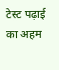टेस्ट पढ़ाई का अहम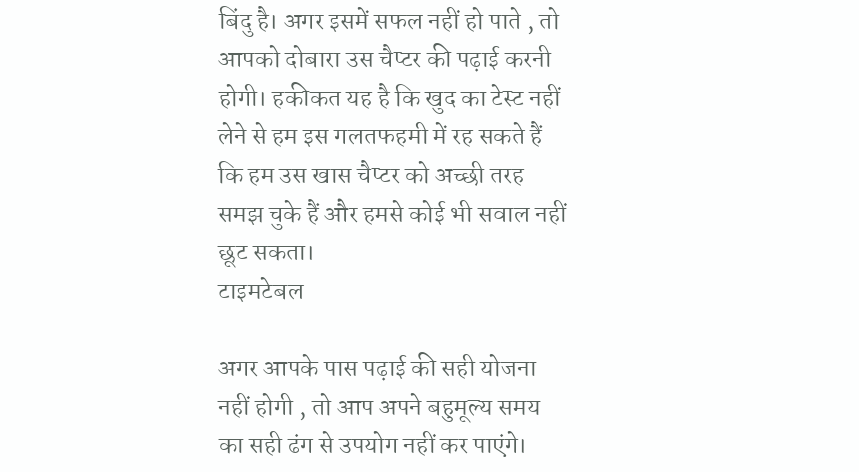बिंदु है। अगर इसमें सफल नहीं हो पाते , तो आपको दोबारा उस चैप्टर की पढ़ाई करनी होगी। हकीकत यह है कि खुद का टेस्ट नहीं लेने से हम इस गलतफहमी में रह सकते हैं कि हम उस खास चैप्टर को अच्छी तरह समझ चुके हैं और हमसे कोई भी सवाल नहीं छूट सकता।
टाइमटेबल

अगर आपके पास पढ़ाई की सही योजना नहीं होगी , तो आप अपने बहुमूल्य समय का सही ढंग से उपयोग नहीं कर पाएंगे।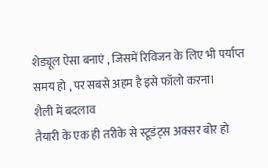शेड्यूल ऐसा बनाएं , जिसमें रिविजन के लिए भी पर्याप्त समय हो , पर सबसे अहम है इसे फॉलो करना।
शैली में बदलाव
तैयारी के एक ही तरीके से स्टूडंट्स अक्सर बोर हो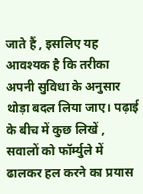जाते हैं , इसलिए यह आवश्यक है कि तरीका अपनी सुविधा के अनुसार थोड़ा बदल लिया जाए। पढ़ाई के बीच में कुछ लिखें , सवालों को फॉर्म्युले में ढालकर हल करने का प्रयास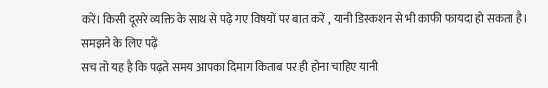करें। किसी दूसरे व्यक्ति के साथ से पढ़े गए विषयों पर बात करें , यानी डिस्कशन से भी काफी फायदा हो सकता है।
समझने के लिए पढ़ें
सच तो यह है कि पढ़ते समय आपका दिमाग किताब पर ही होना चाहिए यानी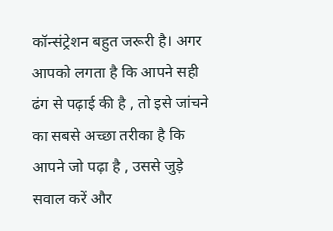कॉन्संट्रेशन बहुत जरूरी है। अगर आपको लगता है कि आपने सही ढंग से पढ़ाई की है , तो इसे जांचने का सबसे अच्छा तरीका है कि आपने जो पढ़ा है , उससे जुड़े सवाल करें और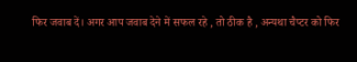फिर जवाब दें। अगर आप जवाब देने में सफल रहे , तो ठीक है , अन्यथा चैप्टर को फिर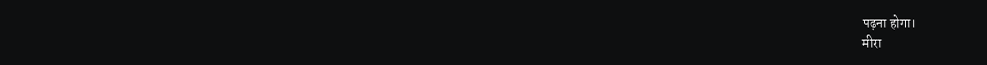पढ़ना होगा।
मीरा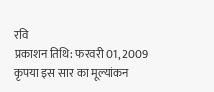रवि
प्रकाशन तिथि: फरवरी 01, 2009
कृपया इस सार का मूल्यांकन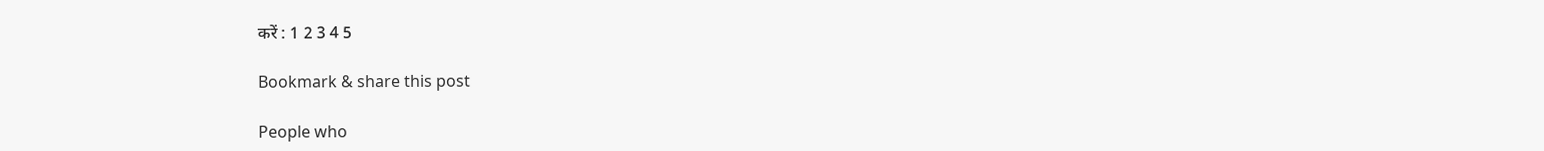करें : 1 2 3 4 5

Bookmark & share this post

People who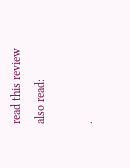read this review also read:

.